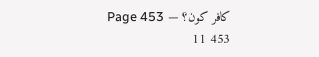کافر کون؟ — Page 453
453 11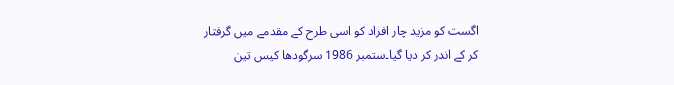اگست کو مزید چار افراد کو اسی طرح کے مقدمے میں گرفتار کر کے اندر کر دیا گیا۔ستمبر 1986 سرگودھا کیس تین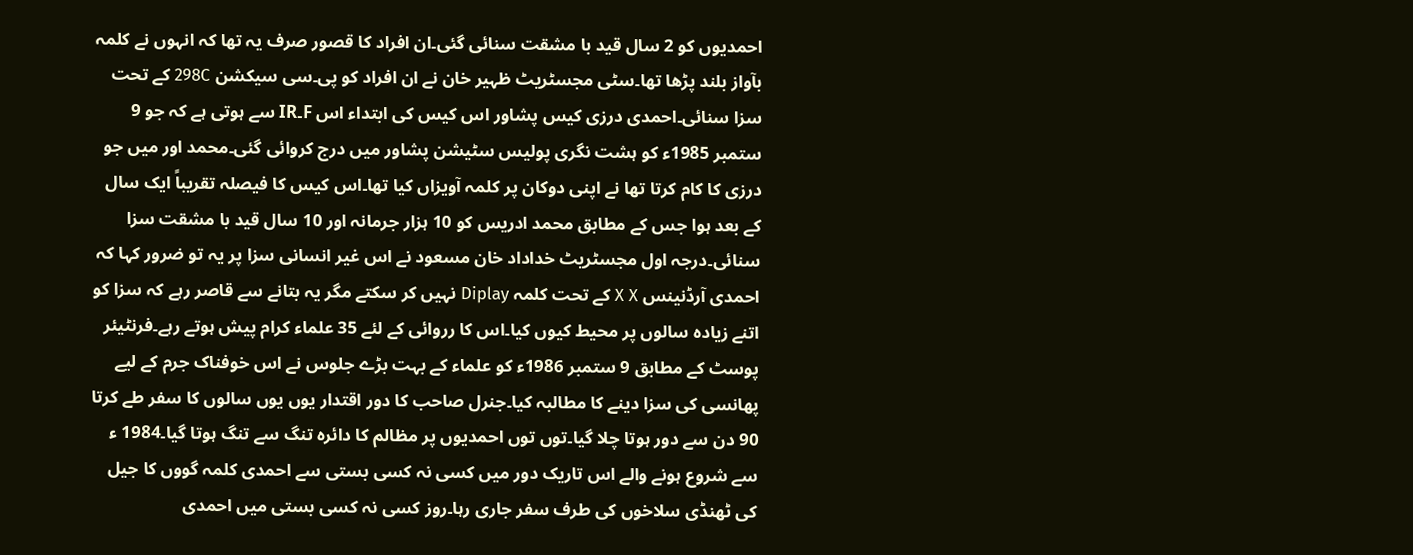احمدیوں کو 2 سال قید با مشقت سنائی گئی۔ان افراد کا قصور صرف یہ تھا کہ انہوں نے کلمہ بآواز بلند پڑھا تھا۔سٹی مجسٹریٹ ظہیر خان نے ان افراد کو پی۔سی سیکشن 298C کے تحت سزا سنائی۔احمدی درزی کیس پشاور اس کیس کی ابتداء اس F۔IR سے ہوتی ہے کہ جو 9 ستمبر 1985ء کو ہشت نگری پولیس سٹیشن پشاور میں درج کروائی گئی۔محمد اور میں جو درزی کا کام کرتا تھا نے اپنی دوکان پر کلمہ آویزاں کیا تھا۔اس کیس کا فیصلہ تقریباً ایک سال کے بعد ہوا جس کے مطابق محمد ادریس کو 10 ہزار جرمانہ اور 10 سال قید با مشقت سزا سنائی۔درجہ اول مجسٹریٹ خداداد خان مسعود نے اس غیر انسانی سزا پر یہ تو ضرور کہا کہ احمدی آرڈنینس X X کے تحت کلمہ Diplay نہیں کر سکتے مگر یہ بتانے سے قاصر رہے کہ سزا کو اتنے زیادہ سالوں پر محیط کیوں کیا۔اس کا رروائی کے لئے 35 علماء کرام پیش ہوتے رہے۔فرنٹیئر پوسٹ کے مطابق 9 ستمبر 1986ء کو علماء کے بہت بڑے جلوس نے اس خوفناک جرم کے لیے پھانسی کی سزا دینے کا مطالبہ کیا۔جنرل صاحب کا دور اقتدار یوں یوں سالوں کا سفر طے کرتا 90 دن سے دور ہوتا چلا گیا۔توں توں احمدیوں پر مظالم کا دائرہ تنگ سے تنگ ہوتا گیا۔1984 ء سے شروع ہونے والے اس تاریک دور میں کسی نہ کسی بستی سے احمدی کلمہ گووں کا جیل کی ٹھنڈی سلاخوں کی طرف سفر جاری رہا۔روز کسی نہ کسی بستی میں احمدی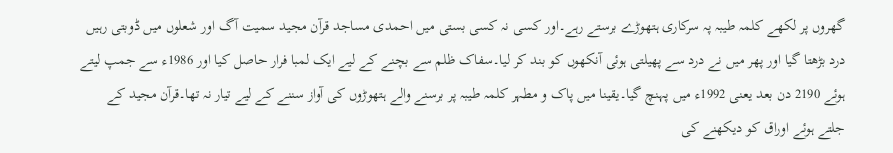گھروں پر لکھے کلمہ طیبہ پہ سرکاری ہتھوڑے برستے رہے۔اور کسی نہ کسی بستی میں احمدی مساجد قرآن مجید سمیت آگ اور شعلوں میں ڈوبتی رہیں درد بڑھتا گیا اور پھر میں نے درد سے پھیلتی ہوئی آنکھوں کو بند کر لیا۔سفاک ظلم سے بچنے کے لیے ایک لمبا فرار حاصل کیا اور 1986ء سے جمپ لیتے ہوئے 2190 دن بعد یعنی 1992ء میں پہنچ گیا۔یقینا میں پاک و مطہر کلمہ طیبہ پر برسنے والے ہتھوڑوں کی آواز سننے کے لیے تیار نہ تھا۔قرآن مجید کے جلتے ہوئے اوراق کو دیکھنے کی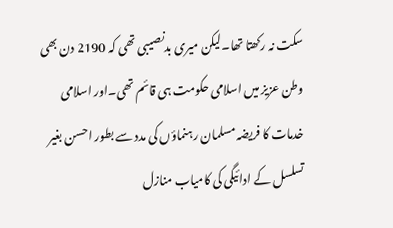سکت نہ رکھتا تھا۔لیکن میری بدنصیبی تھی کہ 2190 دن بھی وطن عزیز میں اسلامی حکومت ہی قائم تھی۔اور اسلامی خدمات کا فریضہ مسلمان رہنماؤں کی مدد سے بطور احسن بغیر تسلسل کے ادائیگی کی کامیاب منازل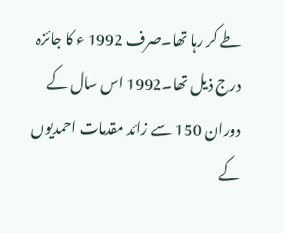طے کر رہا تھا۔صرف 1992 ء کا جائزہ درج ذیل تھا۔1992 اس سال کے دوران 150 سے زائد مقدمات احمدیوں کے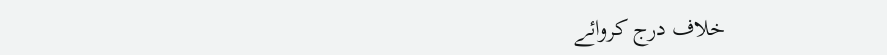خلاف درج کروائے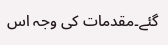گئے۔مقدمات کی وجہ اس